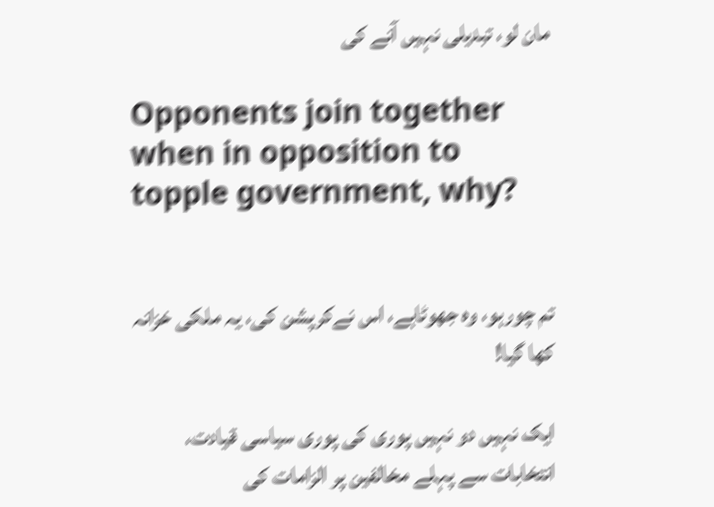مان لو، تبدیلی نہیں آنے کی

Opponents join together when in opposition to topple government, why?


تم چورہو، وہ جھوٹاہے، اس نےکرپشن کی، یہ ملکی خزانہ کھا گیا!

ایک نہیں دو نہیں پوری کی پوری سیاسی قیادت، انتخابات سے پہلے مخالفین پر الزامات کی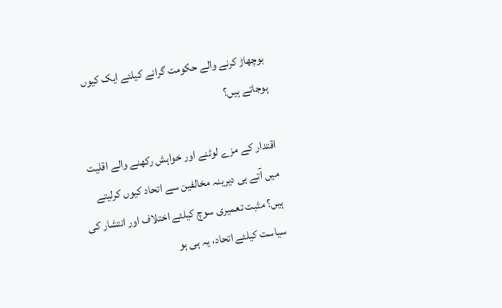بوچھاڑ کرنے والے حکومت گرانے کیلئے ایک کیوں ہوجاتے ہیں؟

اقتدار کے مزے لوٹنے اور خواہش رکھنے والے اقلیت میں آتے ہی دیرینہ مخالفین سے اتحاد کیوں کرلیتے ہیں؟ مثبت تعمیری سوچ کیلئے اختلاف اور انتشار کی سیاست کیلئے اتحاد، یہ ہی ہو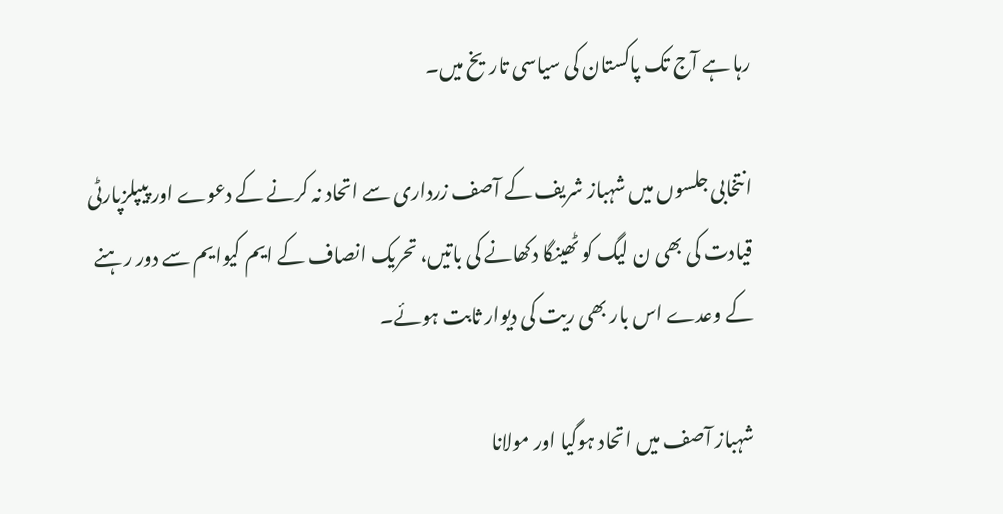رہا ہے آج تک پاکستان کی سیاسی تاریخ میں۔

انتخابی جلسوں میں شہباز شریف کے آصف زرداری سے اتحاد نہ کرنے کے دعوے اور پیپلزپارٹی قیادت کی بھی ن لیگ کو ٹھینگا دکھانے کی باتیں، تحریک انصاف کے ایم کیوایم سے دور رہنے کے وعدے اس بار بھی ریت کی دیوار ثابت ہوئے۔

شہباز آصف میں اتحاد ہوگیا اور مولانا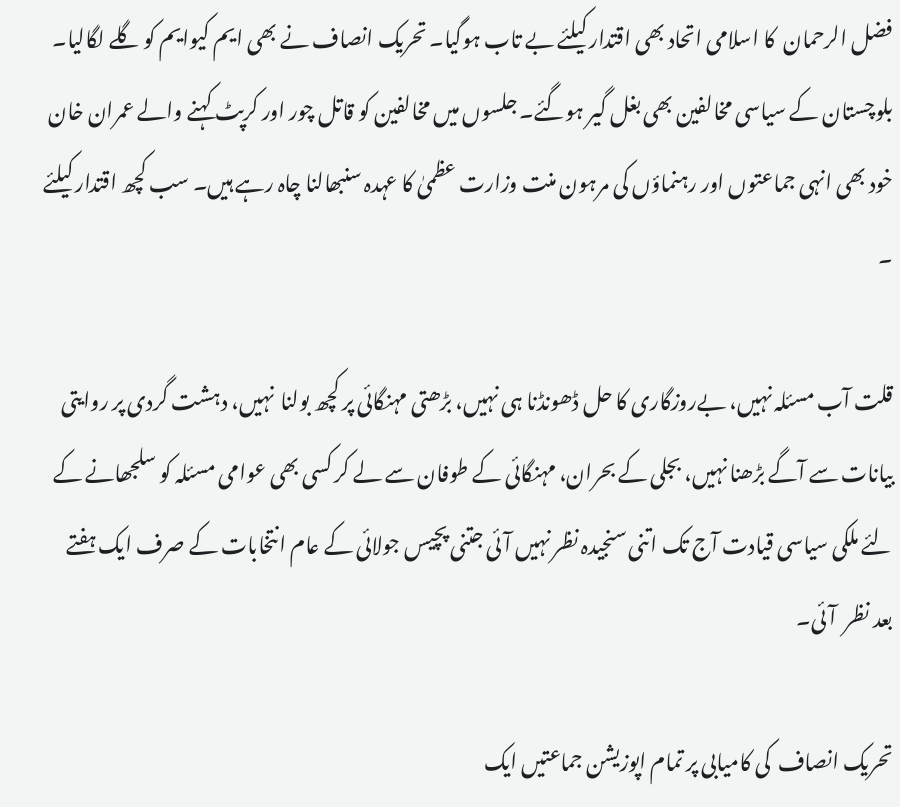فضل الرحمان  کا اسلامی اتحاد بھی اقتدار کیلئے بے تاب ہوگیا۔ تحریک انصاف نے بھی ایم کیوایم کو گلے لگالیا۔  بلوچستان کے سیاسی مخالفین بھی بغل گیر ہوگئے۔ جلسوں میں مخالفین کو قاتل چور اور کرپٹ کہنے والے عمران خان خود بھی انہی جماعتوں اور رہنماؤں کی مرہون منت وزارت عظمیٰ کا عہدہ سنبھالنا چاہ رہے ہیں۔ سب کچھ اقتدار کیلئے ۔

قلت آب مسئلہ نہیں، بےروزگاری کا حل ڈھونڈنا ہی نہیں، بڑھتی مہنگائی پر کچھ بولنا  نہیں، دہشت گردی پر روایتی بیانات سے آگے بڑھنا نہیں، بجلی کے بحران، مہنگائی کے طوفان سے لے کر کسی بھی عوامی مسئلہ کو سلجھانے کے لئے ملکی سیاسی قیادت آج تک اتنی سنجیدہ نظر نہیں آئی جتنی پچیس جولائی کے عام انتخابات کے صرف ایک ہفتے بعد نظر  آئی۔

تحریک انصاف  کی کامیابی پر تمام اپوزیشن جماعتیں ایک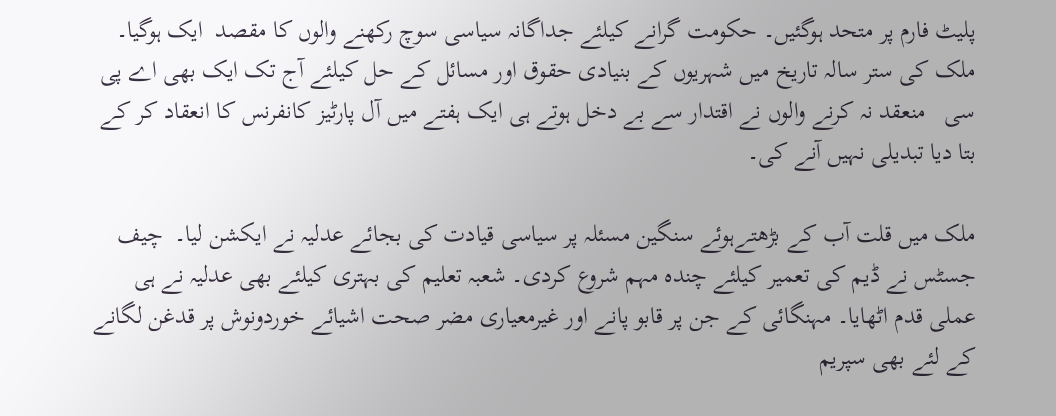پلیٹ فارم پر متحد ہوگئیں۔ حکومت گرانے کیلئے جداگانہ سیاسی سوچ رکھنے والوں کا مقصد  ایک ہوگیا۔ ملک کی ستر سالہ تاریخ میں شہریوں کے بنیادی حقوق اور مسائل کے حل کیلئے آج تک ایک بھی اے پی سی   منعقد نہ کرنے والوں نے اقتدار سے بے دخل ہوتے ہی ایک ہفتے میں آل پارٹیز کانفرنس کا انعقاد کر کے بتا دیا تبدیلی نہیں آنے کی۔

ملک میں قلت آب کے بڑھتےہوئے سنگین مسئلہ پر سیاسی قیادت کی بجائے عدلیہ نے ایکشن لیا۔  چیف جسٹس نے ڈیم کی تعمیر کیلئے چندہ مہم شروع کردی۔ شعبہ تعلیم کی بہتری کیلئے بھی عدلیہ نے ہی عملی قدم اٹھایا۔ مہنگائی کے جن پر قابو پانے اور غیرمعیاری مضر صحت اشیائے خوردونوش پر قدغن لگانے کے لئے بھی سپریم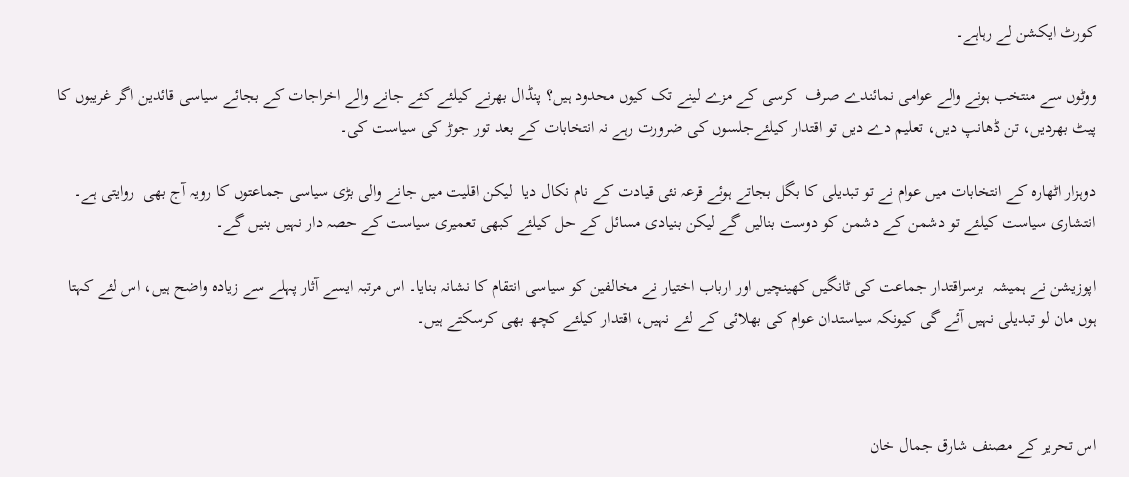کورٹ ایکشن لے رہاہے۔

ووٹوں سے منتخب ہونے والے عوامی نمائندے صرف  کرسی کے مزے لینے تک کیوں محدود ہیں؟ پنڈال بھرنے کیلئے کئے جانے والے اخراجات کے بجائے سیاسی قائدین اگر غریبوں کا پیٹ بھردیں، تن ڈھانپ دیں، تعلیم دے دیں تو اقتدار کیلئےجلسوں کی ضرورت رہے نہ انتخابات کے بعد تور جوڑ کی سیاست کی۔

دوہزار اٹھارہ کے انتخابات میں عوام نے تو تبدیلی کا بگل بجاتے ہوئے قرعہ نئی قیادت کے نام نکال دیا  لیکن اقلیت میں جانے والی بڑی سیاسی جماعتوں کا رویہ آج بھی  روایتی ہے۔ انتشاری سیاست کیلئے تو دشمن کے دشمن کو دوست بنالیں گے لیکن بنیادی مسائل کے حل کیلئے کبھی تعمیری سیاست کے حصہ دار نہیں بنیں گے۔

اپوزیشن نے ہمیشہ  برسراقتدار جماعت کی ٹانگیں کھینچیں اور ارباب اختیار نے مخالفین کو سیاسی انتقام کا نشانہ بنایا۔ اس مرتبہ ایسے آثار پہلے سے زیادہ واضح ہیں، اس لئے کہتا ہوں مان لو تبدیلی نہیں آئے گی کیونکہ سیاستدان عوام کی بھلائی کے لئے نہیں، اقتدار کیلئے کچھ بھی کرسکتے ہیں۔



اس تحریر کے مصنف شارق جمال خان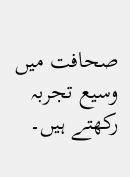صحافت میں وسیع تجربہ رکھتے ہیں۔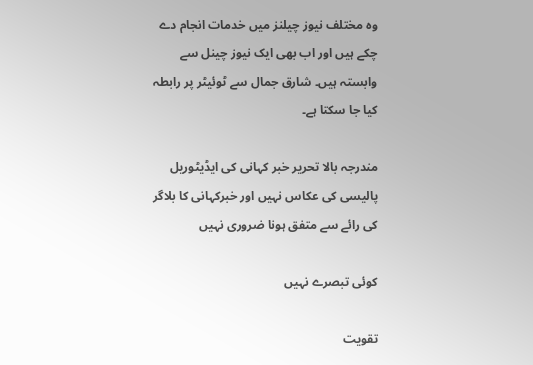وہ مختلف نیوز چیلنز میں خدمات انجام دے چکے ہیں اور اب بھی ایک نیوز چینل سے وابستہ ہیں۔ شارق جمال سے ٹوئیٹر پر رابطہ کیا جا سکتا ہے۔

مندرجہ بالا تحریر خبر کہانی کی ایڈیٹوریل پالیسی کی عکاس نہیں اور خبرکہانی کا بلاگر کی رائے سے متفق ہونا ضروری نہیں

کوئی تبصرے نہیں

تقویت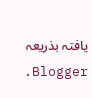یافتہ بذریعہ Blogger.